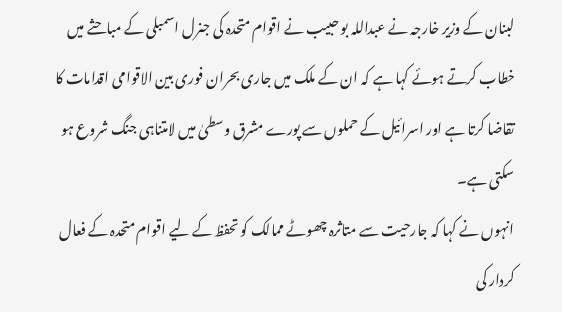لبنان کے وزیر خارجہ نے عبداللہ بو حبیب نے اقوام متحدہ کی جنرل اسمبلی کے مباحثے میں خطاب کرتے ہوئے کہا ہے کہ ان کے ملک میں جاری بحران فوری بین الاقوامی اقدامات کا تقاضا کرتا ہے اور اسرائیل کے حملوں سے پورے مشرق وسطیٰ میں لامتناہی جنگ شروع ہو سکتی ہے۔
انہوں نے کہا کہ جارحیت سے متاثرہ چھوٹے ممالک کو تحفظ کے لیے اقوام متحدہ کے فعال کردار کی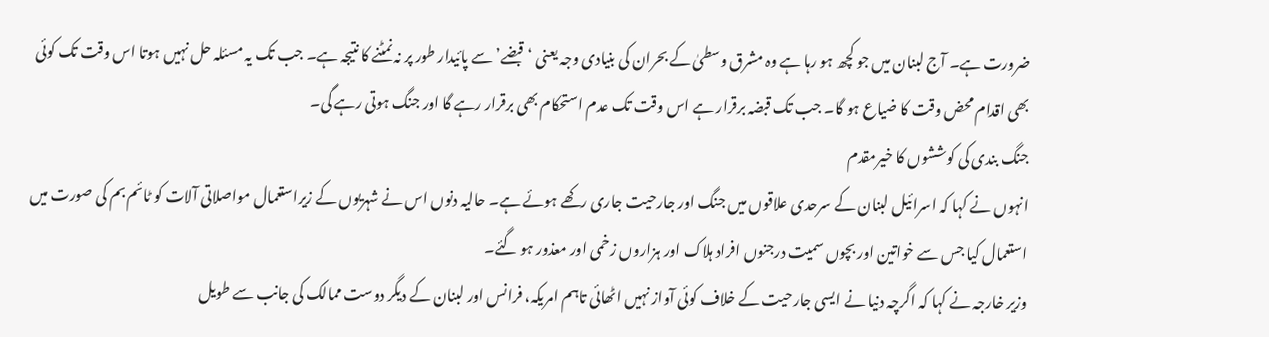ضرورت ہے۔ آج لبنان میں جو کچھ ہو رہا ہے وہ مشرق وسطیٰ کے بحران کی بنیادی وجہ یعنی ‘قبضے’ سے پائیدار طور پر نہ نمٹنے کا نتیجہ ہے۔ جب تک یہ مسئلہ حل نہیں ہوتا اس وقت تک کوئی بھی اقدام محض وقت کا ضیاع ہو گا۔ جب تک قبضہ برقرار ہے اس وقت تک عدم استحکام بھی برقرار رہے گا اور جنگ ہوتی رہے گی۔
جنگ بندی کی کوششوں کا خیرمقدم
انہوں نے کہا کہ اسرائیل لبنان کے سرحدی علاقوں میں جنگ اور جارحیت جاری رکھے ہوئے ہے۔ حالیہ دنوں اس نے شہریوں کے زیراستعمال مواصلاتی آلات کو ٹائم بم کی صورت میں استعمال کیا جس سے خواتین اور بچوں سمیت درجنوں افراد ہلاک اور ہزاروں زخمی اور معذور ہو گئے۔
وزیر خارجہ نے کہا کہ اگرچہ دنیا نے ایسی جارحیت کے خلاف کوئی آواز نہیں اٹھائی تاہم امریکہ، فرانس اور لبنان کے دیگر دوست ممالک کی جانب سے طویل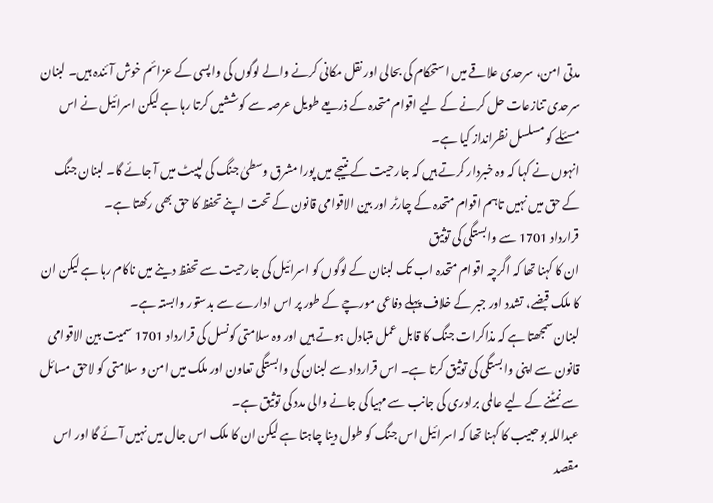مدتی امن، سرحدی علاقے میں استحکام کی بحالی اور نقل مکانی کرنے والے لوگوں کی واپسی کے عزائم خوش آئندہ ہیں۔ لبنان سرحدی تنازعات حل کرنے کے لیے اقوام متحدہ کے ذریعے طویل عرصہ سے کوششیں کرتا رہا ہے لیکن اسرائیل نے اس مسئلے کو مسلسل نظرانداز کیا ہے۔
انہوں نے کہا کہ وہ خبردار کرتے ہیں کہ جارحیت کے نتیجے میں پورا مشرق وسطیٰ جنگ کی لپیٹ میں آ جائے گا۔ لبنان جنگ کے حق میں نہیں تاہم اقوام متحدہ کے چارٹر اور بین الاقوامی قانون کے تحت اپنے تحفظ کا حق بھی رکھتا ہے۔
قرارداد 1701 سے وابستگی کی توثیق
ان کا کہنا تھا کہ اگرچہ اقوام متحدہ اب تک لبنان کے لوگوں کو اسرائیل کی جارحیت سے تحفظ دینے میں ناکام رہا ہے لیکن ان کا ملک قبضے، تشدد اور جبر کے خلاف پہلے دفاعی مورچے کے طور پر اس ادارے سے بدستور وابستہ ہے۔
لبنان سمجھتا ہے کہ مذاکرات جنگ کا قابل عمل متبادل ہوتے ہیں اور وہ سلامتی کونسل کی قرارداد 1701 سمیت بین الاقوامی قانون سے اپنی وابستگی کی توثیق کرتا ہے۔ اس قرارداد سے لبنان کی وابستگی تعاون اور ملک میں امن و سلامتی کو لاحق مسائل سے نمٹنے کے لیے عالمی برادری کی جانب سے مہیا کی جانے والی مدد کی توثیق ہے۔
عبداللہ بو حبیب کا کہنا تھا کہ اسرائیل اس جنگ کو طول دینا چاہتا ہے لیکن ان کا ملک اس جال میں نہیں آئے گا اور اس مقصد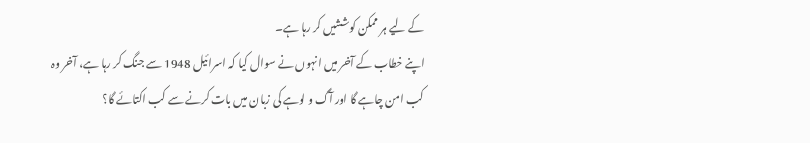کے لیے ہر ممکن کوششیں کر رہا ہے۔
اپنے خطاب کے آخر میں انہوں نے سوال کیا کہ اسرائیل 1948 سے جنگ کر رہا ہے، آخر وہ کب امن چاہے گا اور آگ و لوہے کی زبان میں بات کرنے سے کب اکتائے گا؟